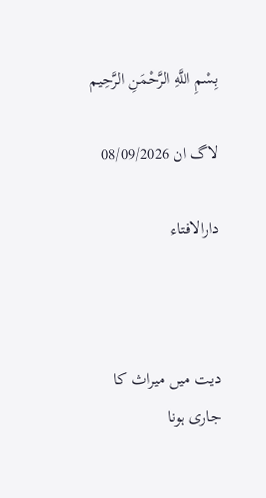بِسْمِ اللَّهِ الرَّحْمَنِ الرَّحِيم

لاگ ان 08/09/2026

دارالافتاء



دیت میں میراث کا جاری ہونا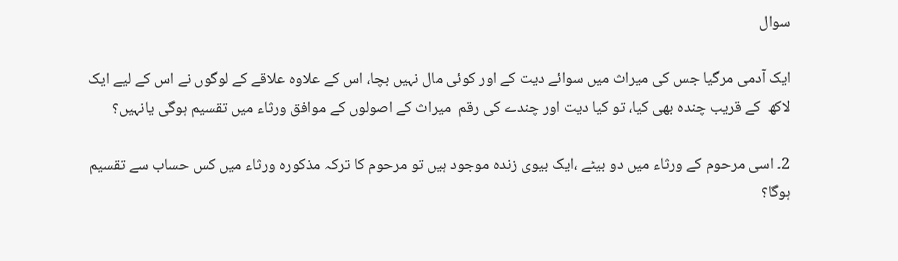سوال

ایک آدمی مرگیا جس کی میراث میں سوائے دیت کے اور کوئی مال نہیں بچا، اس کے علاوہ علاقے کے لوگوں نے اس کے لیے ایک لاکھ  کے قریب چندہ بھی کیا، تو کیا دیت اور چندے کی رقم  میراث کے اصولوں کے موافق ورثاء میں تقسیم ہوگی یانہیں؟

2۔ اسی مرحوم کے ورثاء میں دو بیٹے ،ایک بیوی زندہ موجود ہیں تو مرحوم کا ترکہ مذکورہ ورثاء میں کس حساب سے تقسیم ہوگا؟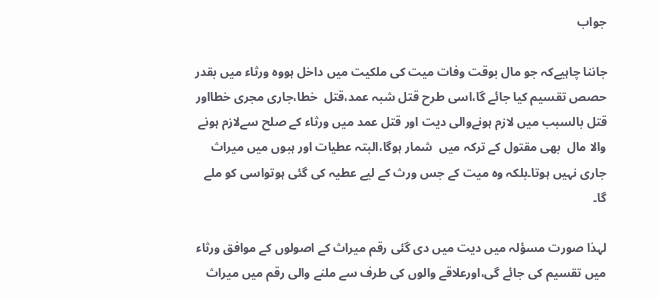جواب

جاننا چاہیےکہ جو مال بوقت وفات میت کی ملکیت میں داخل ہووہ ورثاء میں بقدر حصص تقسیم کیا جائے گا،اسی طرح قتل شبہ عمد،قتل  خطا،جاری مجری خطااور قتل بالسبب میں لازم ہونےوالی دیت اور قتل عمد میں ورثاء کے صلح سےلازم ہونے والا مال  بھی مقتول کے ترکہ میں  شمار ہوگا،البتہ عطیات اور ہبوں میں میراث جاری نہیں ہوتا۔بلکہ وہ میت کے جس ورث کے لیے عطیہ کی گئی ہوتواسی کو ملے گا۔

لہذا صورت مسؤلہ میں دیت میں دی گئی رقم میراث کے اصولوں کے موافق ورثاء میں تقسیم کی جائے گی،اورعلاقے والوں کی طرف سے ملنے والی رقم میں میراث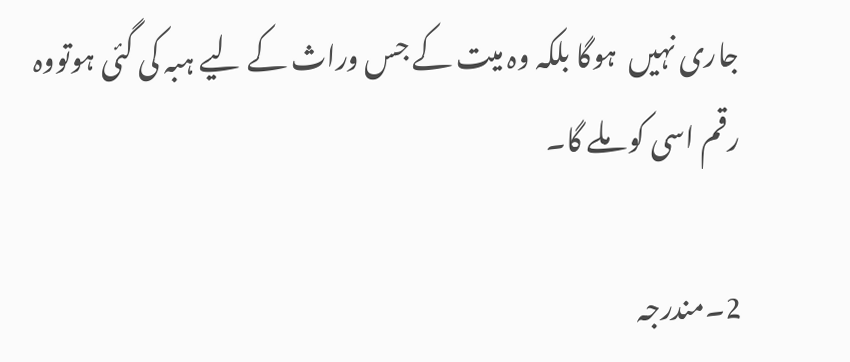جاری نہیں  ہوگا بلکہ وہ میت کے جس وراث کے لیے ہبہ کی گئی ہوتووہ رقم اسی کو ملے گا۔

2۔مندرجہ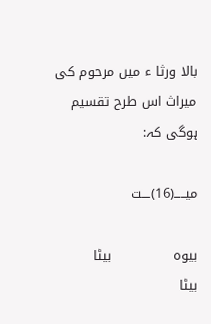بالا ورثا ء میں مرحوم کی میراث اس طرح تقسیم ہوگی کہ:

میـــــ(16)ـــت

بیوہ              بیٹا            بیٹا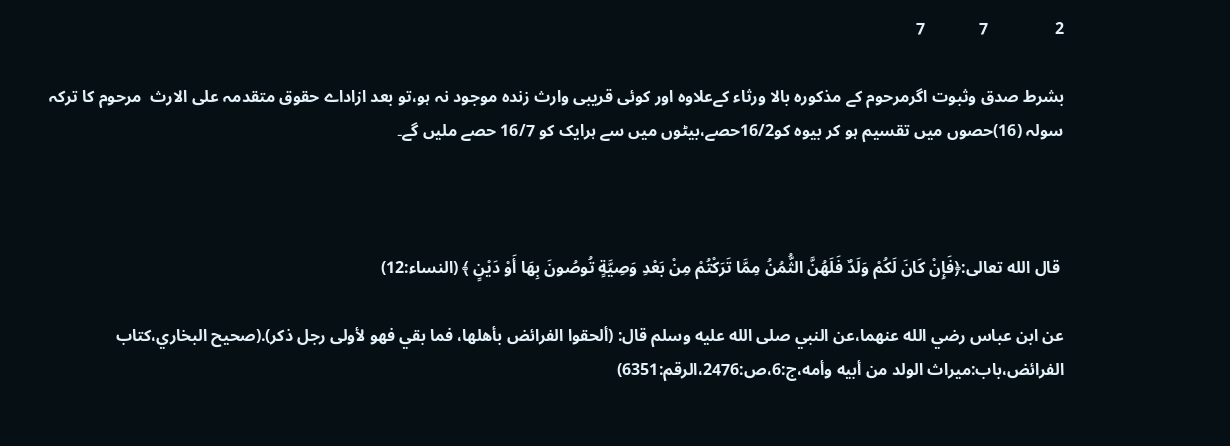2                7             7

بشرط صدق وثبوت اگرمرحوم کے مذکورہ بالا ورثاء کےعلاوہ اور کوئی قریبی وارث زندہ موجود نہ ہو،تو بعد ازاداے حقوق متقدمہ علی الارث  مرحوم کا ترکہ سولہ (16)حصوں میں تقسیم ہو کر بیوہ کو16/2حصے،بیٹوں میں سے ہرایک کو 16/7 حصے ملیں گے۔



 قال الله تعالى:﴿فَإِنْ كَانَ لَكُمْ وَلَدٌ فَلَهُنَّ الثُّمُنُ مِمَّا تَرَكْتُمْ مِنْ بَعْدِ وَصِيَّةٍ تُوصُونَ بِهَا أَوْ دَيْنٍ ﴾ (النساء:12)

عن ابن عباس رضي الله عنهما،عن النبي صلى الله عليه وسلم قال: (ألحقوا الفرائض بأهلها، ‌فما ‌بقي ‌فهو ‌لأولى ‌رجل ذكر).(صحيح البخاري،كتاب الفرائض،باب:ميراث الولد من أبيه وأمه،ج:6،ص:2476،الرقم:6351)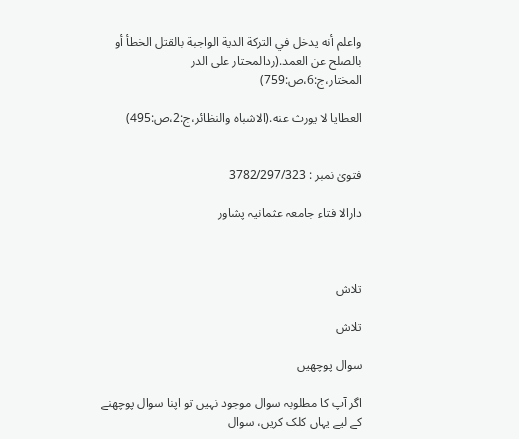واعلم أنه يدخل في التركة ‌الدية ‌الواجبة بالقتل الخطأ أو بالصلح عن العمد.(ردالمحتار على الدر المختار،ج:6،ص:759)

العطايا لا يورث عنه.(الاشباه والنظائر،ج:2،ص:495)


فتویٰ نمبر : 3782/297/323

دارالا فتاء جامعہ عثمانیہ پشاور



تلاش

تلاش

سوال پوچھیں

اگر آپ کا مطلوبہ سوال موجود نہیں تو اپنا سوال پوچھنے کے لیے یہاں کلک کریں، سوال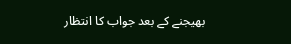بھیجنے کے بعد جواب کا انتظار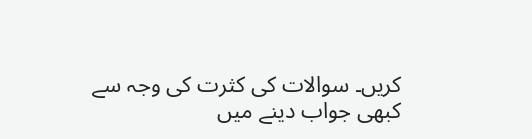کریں۔ سوالات کی کثرت کی وجہ سے کبھی جواب دینے میں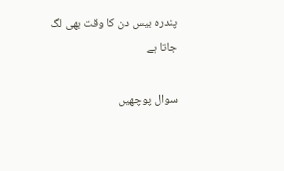پندرہ بیس دن کا وقت بھی لگ جاتا ہے

سوال پوچھیں